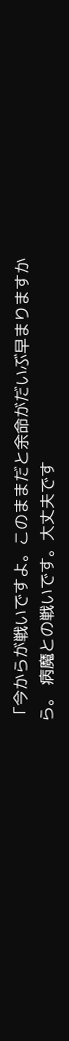「今からが戦いですよ。このままだと余命がだいぶ早まりますから。 病魔との戦いです。大丈夫です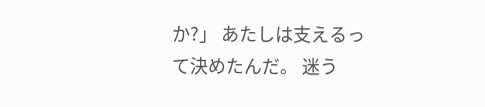か?」 あたしは支えるって決めたんだ。 迷う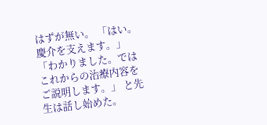はずが無い。 「はい。慶介を支えます。」 「わかりました。ではこれからの治療内容をご説明します。」 と先生は話し始めた。